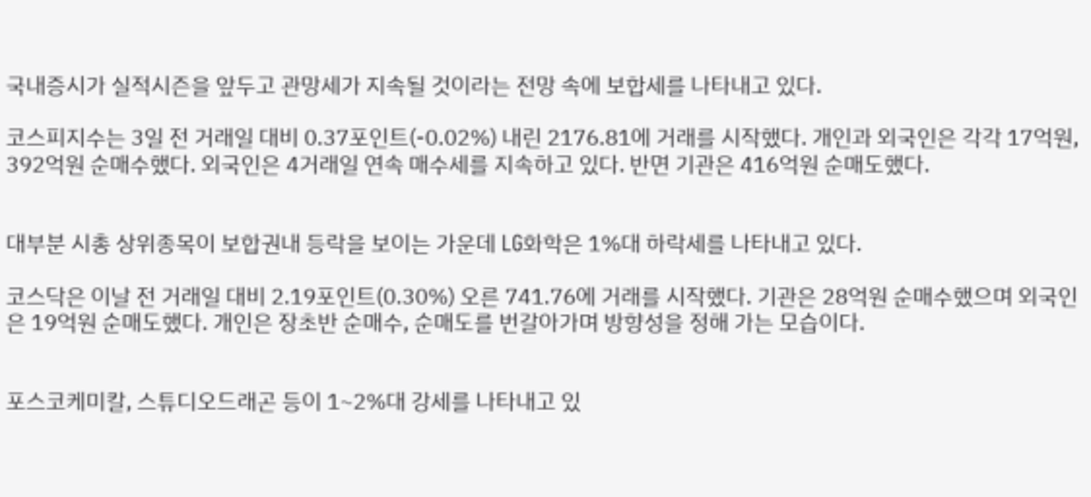국내증시가 실적시즌을 앞두고 관망세가 지속될 것이라는 전망 속에 보합세를 나타내고 있다.

코스피지수는 3일 전 거래일 대비 0.37포인트(-0.02%) 내린 2176.81에 거래를 시작했다. 개인과 외국인은 각각 17억원, 392억원 순매수했다. 외국인은 4거래일 연속 매수세를 지속하고 있다. 반면 기관은 416억원 순매도했다.


대부분 시총 상위종목이 보합권내 등락을 보이는 가운데 LG화학은 1%대 하락세를 나타내고 있다.

코스닥은 이날 전 거래일 대비 2.19포인트(0.30%) 오른 741.76에 거래를 시작했다. 기관은 28억원 순매수했으며 외국인은 19억원 순매도했다. 개인은 장초반 순매수, 순매도를 번갈아가며 방향성을 정해 가는 모습이다.


포스코케미칼, 스튜디오드래곤 등이 1~2%대 강세를 나타내고 있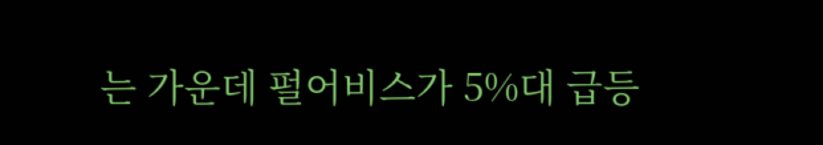는 가운데 펄어비스가 5%대 급등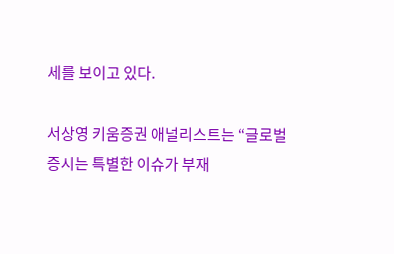세를 보이고 있다.

서상영 키움증권 애널리스트는 “글로벌 증시는 특별한 이슈가 부재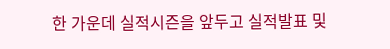한 가운데 실적시즌을 앞두고 실적발표 및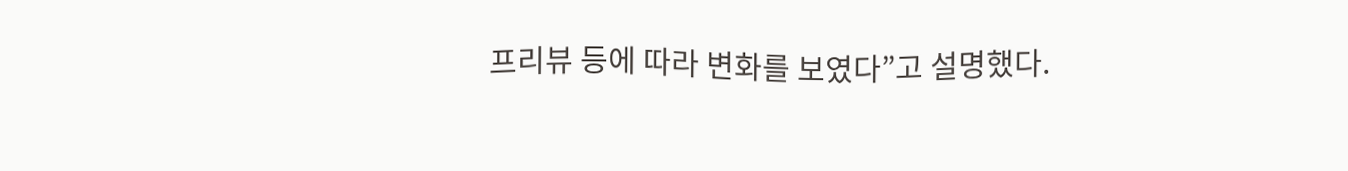프리뷰 등에 따라 변화를 보였다”고 설명했다.